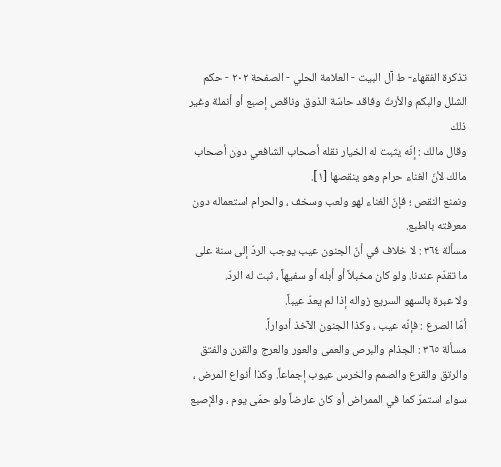تذكرة الفقهاء- ط آل البيت - العلامة الحلي - الصفحة ٢٠٢ - حكم الشلل والبكم والأرتّ وفاقد حاسّة الذوق وناقص إصبع أو أنملة وغير ذلك
وقال مالك : إنّه يثبت له الخيار نقله أصحاب الشافعي دون أصحاب مالك لأنّ الغناء حرام وهو ينقصها [١].
ونمنع النقص ؛ فإنّ الغناء لهو ولعب وسخف ، والحرام استعماله دون معرفته بالطبع.
مسألة ٣٦٤ : لا خلاف في أنّ الجنون عيب يوجب الردّ إلى سنة على ما تقدّم عندنا. ولو كان مخبلاً أو أبله أو سفيهاً ، ثبت له الردّ.
ولا عبرة بالسهو السريع زواله إذا لم يعدّ عيباً.
أمّا الصرع : فإنّه عيب ، وكذا الجنون الآخذ أدواراً.
مسألة ٣٦٥ : الجذام والبرص والعمى والعور والعرج والقرن والفتق والرتق والقرع والصمم والخرس عيوب إجماعاً. وكذا أنواع المرض ، سواء استمرّ كما في الممراض أو كان عارضاً ولو حمّى يوم ، والإصبع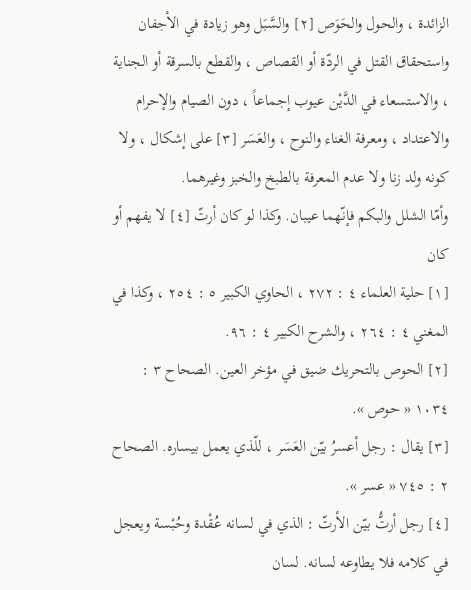الزائدة ، والحول والحَوَص [٢] والسَّبَل وهو زيادة في الأجفان واستحقاق القتل في الردّة أو القصاص ، والقطع بالسرقة أو الجناية ، والاستسعاء في الدَّيْن عيوب إجماعاً ، دون الصيام والإحرام والاعتداد ، ومعرفة الغناء والنوح ، والعَسَر [٣] على إشكال ، ولا كونه ولد زنا ولا عدم المعرفة بالطبخ والخبز وغيرهما.
وأمّا الشلل والبكم فإنّهما عيبان. وكذا لو كان أرتّ [٤] لا يفهم أو كان
[١] حلية العلماء ٤ : ٢٧٢ ، الحاوي الكبير ٥ : ٢٥٤ ، وكذا في المغني ٤ : ٢٦٤ ، والشرح الكبير ٤ : ٩٦.
[٢] الحوص بالتحريك ضيق في مؤخر العين. الصحاح ٣ : ١٠٣٤ « حوص ».
[٣] يقال : رجل أعسرُ بيّن العَسَر ، للّذي يعمل بيساره. الصحاح ٢ : ٧٤٥ « عسر ».
[٤] رجل أرتُّ بيّن الأرتّ : الذي في لسانه عُقْدة وحُبْسة ويعجل في كلامه فلا يطاوعه لسانه. لسان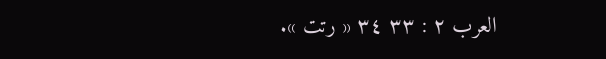العرب ٢ : ٣٣ ٣٤ « رتت ».